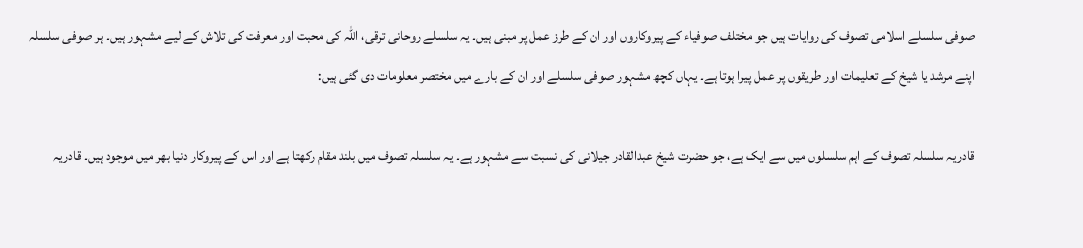صوفی سلسلے اسلامی تصوف کی روایات ہیں جو مختلف صوفیاء کے پیروکاروں اور ان کے طرز عمل پر مبنی ہیں۔ یہ سلسلے روحانی ترقی، اللہ کی محبت اور معرفت کی تلاش کے لیے مشہور ہیں۔ ہر صوفی سلسلہ اپنے مرشد یا شیخ کے تعلیمات اور طریقوں پر عمل پیرا ہوتا ہے۔ یہاں کچھ مشہور صوفی سلسلے اور ان کے بارے میں مختصر معلومات دی گئی ہیں:

قادریہ سلسلہ تصوف کے اہم سلسلوں میں سے ایک ہے، جو حضرت شیخ عبدالقادر جیلانی کی نسبت سے مشہور ہے۔ یہ سلسلہ تصوف میں بلند مقام رکھتا ہے اور اس کے پیروکار دنیا بھر میں موجود ہیں۔ قادریہ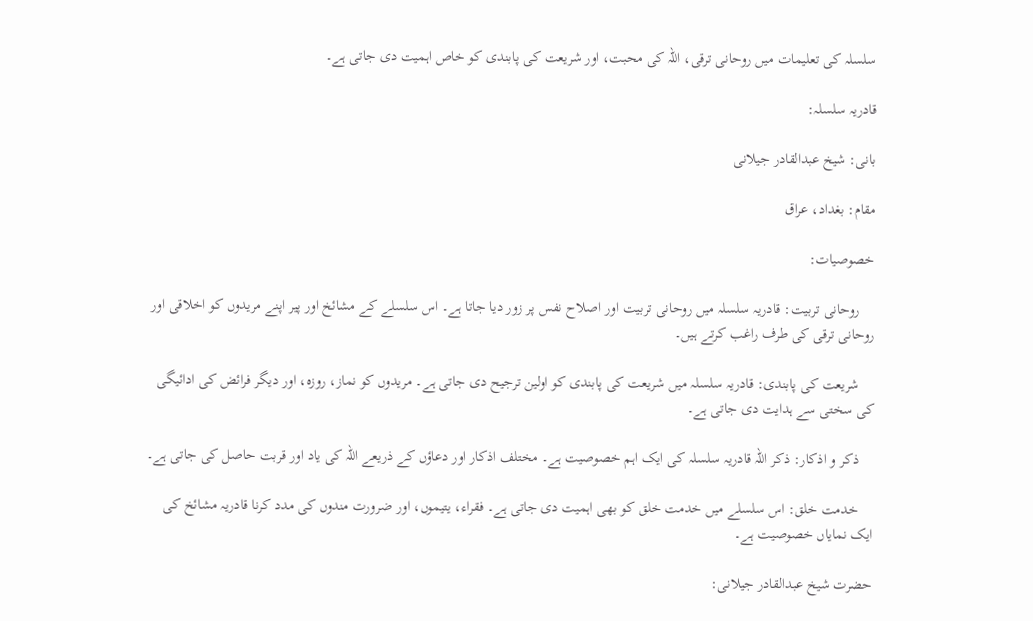سلسلہ کی تعلیمات میں روحانی ترقی، اللہ کی محبت، اور شریعت کی پابندی کو خاص اہمیت دی جاتی ہے۔

قادریہ سلسلہ:

بانی: شیخ عبدالقادر جیلانی

مقام: بغداد، عراق

خصوصیات:

    روحانی تربیت: قادریہ سلسلہ میں روحانی تربیت اور اصلاح نفس پر زور دیا جاتا ہے۔ اس سلسلے کے مشائخ اور پیر اپنے مریدوں کو اخلاقی اور روحانی ترقی کی طرف راغب کرتے ہیں۔

    شریعت کی پابندی: قادریہ سلسلہ میں شریعت کی پابندی کو اولین ترجیح دی جاتی ہے۔ مریدوں کو نماز، روزہ، اور دیگر فرائض کی ادائیگی کی سختی سے ہدایت دی جاتی ہے۔

    ذکر و اذکار: ذکر اللہ قادریہ سلسلہ کی ایک اہم خصوصیت ہے۔ مختلف اذکار اور دعاؤں کے ذریعے اللہ کی یاد اور قربت حاصل کی جاتی ہے۔

    خدمت خلق: اس سلسلے میں خدمت خلق کو بھی اہمیت دی جاتی ہے۔ فقراء، یتیموں، اور ضرورت مندوں کی مدد کرنا قادریہ مشائخ کی ایک نمایاں خصوصیت ہے۔

حضرت شیخ عبدالقادر جیلانی: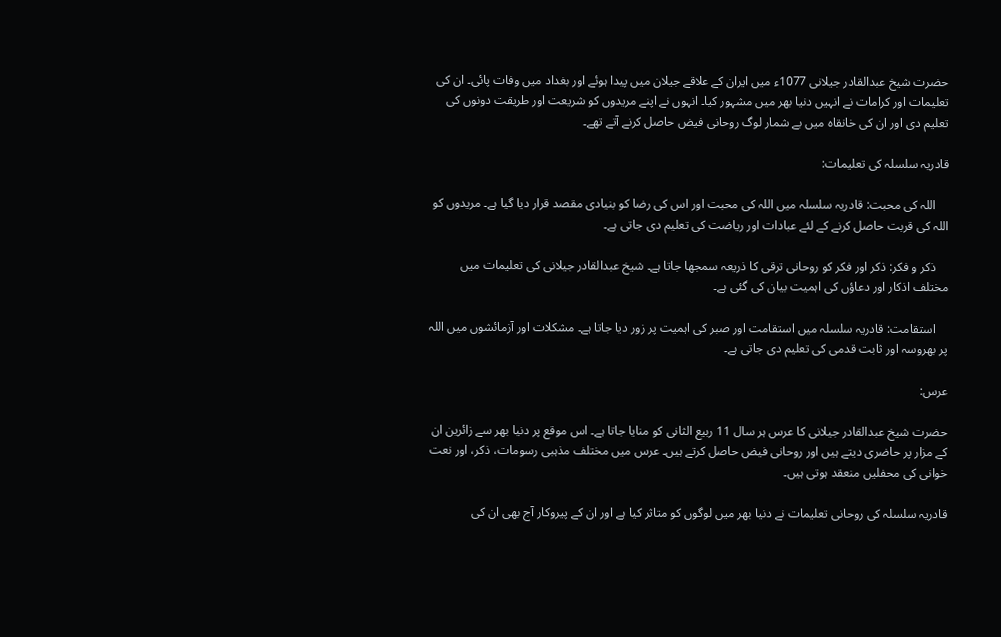حضرت شیخ عبدالقادر جیلانی 1077ء میں ایران کے علاقے جیلان میں پیدا ہوئے اور بغداد میں وفات پائی۔ ان کی تعلیمات اور کرامات نے انہیں دنیا بھر میں مشہور کیا۔ انہوں نے اپنے مریدوں کو شریعت اور طریقت دونوں کی تعلیم دی اور ان کی خانقاہ میں بے شمار لوگ روحانی فیض حاصل کرنے آتے تھے۔

قادریہ سلسلہ کی تعلیمات:

    اللہ کی محبت: قادریہ سلسلہ میں اللہ کی محبت اور اس کی رضا کو بنیادی مقصد قرار دیا گیا ہے۔ مریدوں کو اللہ کی قربت حاصل کرنے کے لئے عبادات اور ریاضت کی تعلیم دی جاتی ہے۔

    ذکر و فکر: ذکر اور فکر کو روحانی ترقی کا ذریعہ سمجھا جاتا ہے۔ شیخ عبدالقادر جیلانی کی تعلیمات میں مختلف اذکار اور دعاؤں کی اہمیت بیان کی گئی ہے۔

    استقامت: قادریہ سلسلہ میں استقامت اور صبر کی اہمیت پر زور دیا جاتا ہے۔ مشکلات اور آزمائشوں میں اللہ پر بھروسہ اور ثابت قدمی کی تعلیم دی جاتی ہے۔

عرس:

حضرت شیخ عبدالقادر جیلانی کا عرس ہر سال 11 ربیع الثانی کو منایا جاتا ہے۔ اس موقع پر دنیا بھر سے زائرین ان کے مزار پر حاضری دیتے ہیں اور روحانی فیض حاصل کرتے ہیں۔ عرس میں مختلف مذہبی رسومات، ذکر، اور نعت خوانی کی محفلیں منعقد ہوتی ہیں۔

قادریہ سلسلہ کی روحانی تعلیمات نے دنیا بھر میں لوگوں کو متاثر کیا ہے اور ان کے پیروکار آج بھی ان کی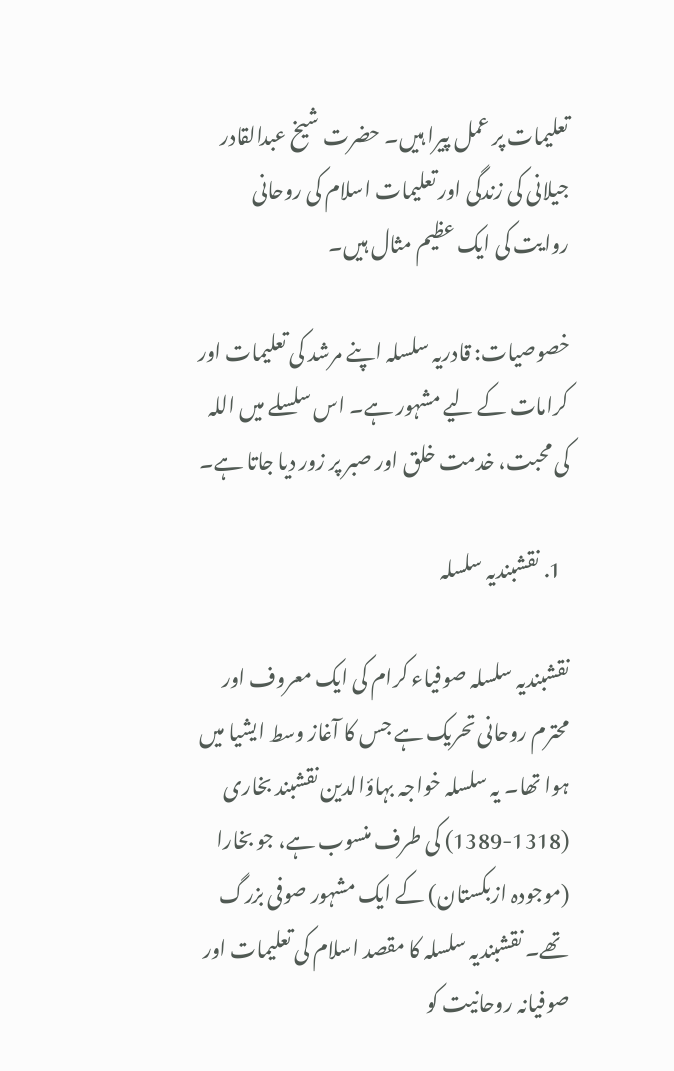تعلیمات پر عمل پیرا ہیں۔ حضرت شیخ عبدالقادر جیلانی کی زندگی اور تعلیمات اسلام کی روحانی روایت کی ایک عظیم مثال ہیں۔

خصوصیات: قادریہ سلسلہ اپنے مرشد کی تعلیمات اور کرامات کے لیے مشہور ہے۔ اس سلسلے میں اللہ کی محبت، خدمت خلق اور صبر پر زور دیا جاتا ہے۔

  1. نقشبندیہ سلسلہ

نقشبندیہ سلسلہ صوفیاء کرام کی ایک معروف اور محترم روحانی تحریک ہے جس کا آغاز وسط ایشیا میں ہوا تھا۔ یہ سلسلہ خواجہ بہاؤالدین نقشبند بخاری (1318-1389) کی طرف منسوب ہے، جو بخارا (موجودہ ازبکستان) کے ایک مشہور صوفی بزرگ تھے۔ نقشبندیہ سلسلہ کا مقصد اسلام کی تعلیمات اور صوفیانہ روحانیت کو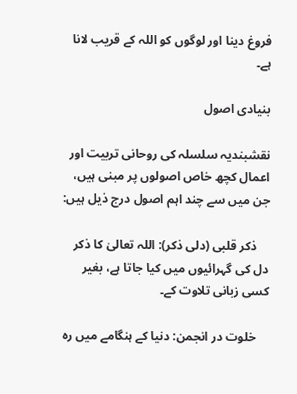فروغ دینا اور لوگوں کو اللہ کے قریب لانا ہے۔

بنیادی اصول

نقشبندیہ سلسلہ کی روحانی تربیت اور اعمال کچھ خاص اصولوں پر مبنی ہیں، جن میں سے چند اہم اصول درج ذیل ہیں:

    ذکر قلبی (دلی ذکر): اللہ تعالیٰ کا ذکر دل کی گہرائیوں میں کیا جاتا ہے، بغیر کسی زبانی تلاوت کے۔

    خلوت در انجمن: دنیا کے ہنگامے میں رہ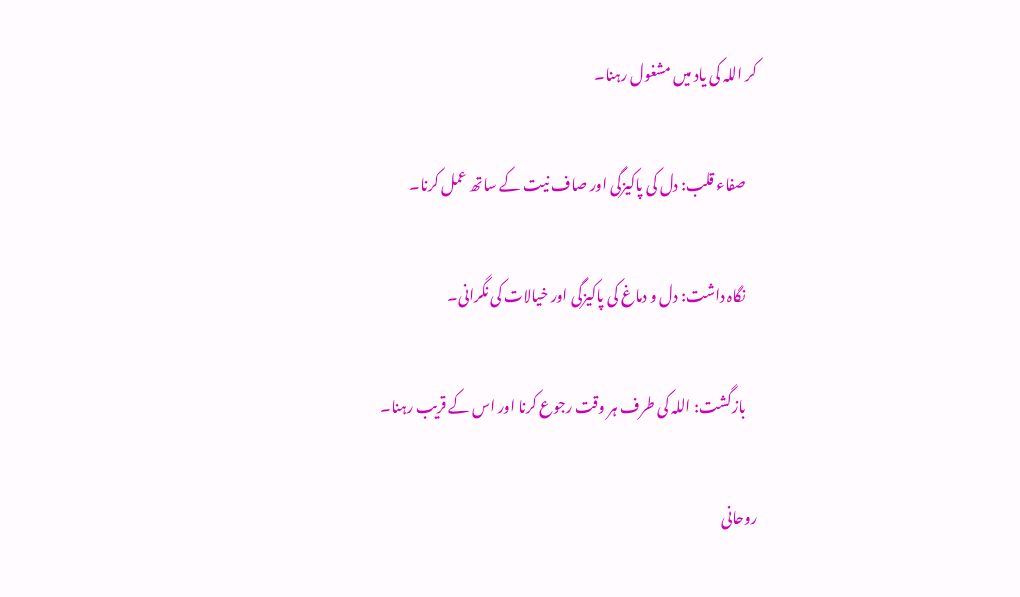کر اللہ کی یاد میں مشغول رہنا۔

    صفاء قلب: دل کی پاکیزگی اور صاف نیت کے ساتھ عمل کرنا۔

    نگاہ داشت: دل و دماغ کی پاکیزگی اور خیالات کی نگرانی۔

    بازگشت: اللہ کی طرف ہر وقت رجوع کرنا اور اس کے قریب رہنا۔

روحانی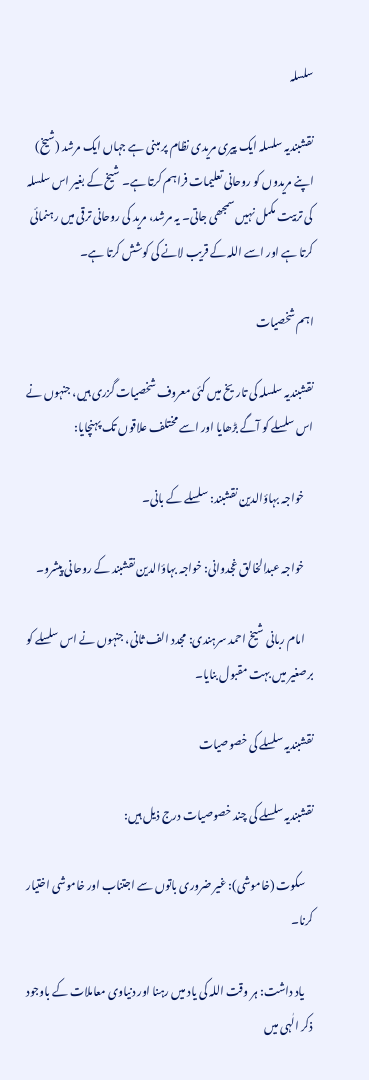سلسلہ

نقشبندیہ سلسلہ ایک پیری مریدی نظام پر مبنی ہے جہاں ایک مرشد (شیخ) اپنے مریدوں کو روحانی تعلیمات فراہم کرتا ہے۔ شیخ کے بغیر اس سلسلہ کی تربیت مکمل نہیں سمجھی جاتی۔ یہ مرشد، مرید کی روحانی ترقی میں رہنمائی کرتا ہے اور اسے اللہ کے قریب لانے کی کوشش کرتا ہے۔

اہم شخصیات

نقشبندیہ سلسلہ کی تاریخ میں کئی معروف شخصیات گزری ہیں، جنہوں نے اس سلسلے کو آگے بڑھایا اور اسے مختلف علاقوں تک پہنچایا:

    خواجہ بہاؤالدین نقشبند: سلسلے کے بانی۔

    خواجہ عبدالخالق غجدوانی: خواجہ بہاؤالدین نقشبند کے روحانی پیشرو۔

    امام ربانی شیخ احمد سرہندی: مجدد الف ثانی، جنہوں نے اس سلسلے کو برصغیر میں بہت مقبول بنایا۔

نقشبندیہ سلسلے کی خصوصیات

نقشبندیہ سلسلے کی چند خصوصیات درج ذیل ہیں:

    سکوت (خاموشی): غیر ضروری باتوں سے اجتناب اور خاموشی اختیار کرنا۔

    یاد داشت: ہر وقت اللہ کی یاد میں رہنا اور دنیاوی معاملات کے باوجود ذکر الٰہی میں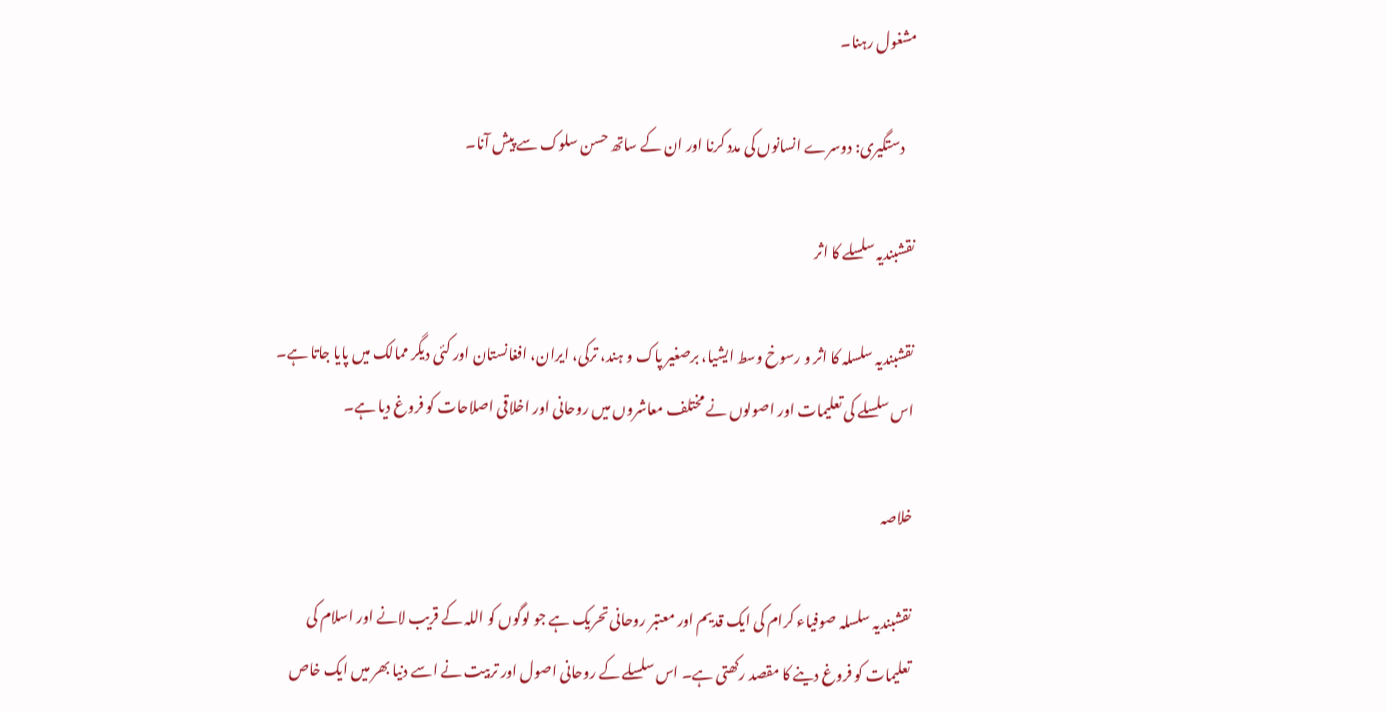مشغول رہنا۔

    دستگیری: دوسرے انسانوں کی مدد کرنا اور ان کے ساتھ حسن سلوک سے پیش آنا۔

نقشبندیہ سلسلے کا اثر

نقشبندیہ سلسلہ کا اثر و رسوخ وسط ایشیا، برصغیر پاک و ہند، ترکی، ایران، افغانستان اور کئی دیگر ممالک میں پایا جاتا ہے۔ اس سلسلے کی تعلیمات اور اصولوں نے مختلف معاشروں میں روحانی اور اخلاقی اصلاحات کو فروغ دیا ہے۔

خلاصہ

نقشبندیہ سلسلہ صوفیاء کرام کی ایک قدیم اور معتبر روحانی تحریک ہے جو لوگوں کو اللہ کے قریب لانے اور اسلام کی تعلیمات کو فروغ دینے کا مقصد رکھتی ہے۔ اس سلسلے کے روحانی اصول اور تربیت نے اسے دنیا بھر میں ایک خاص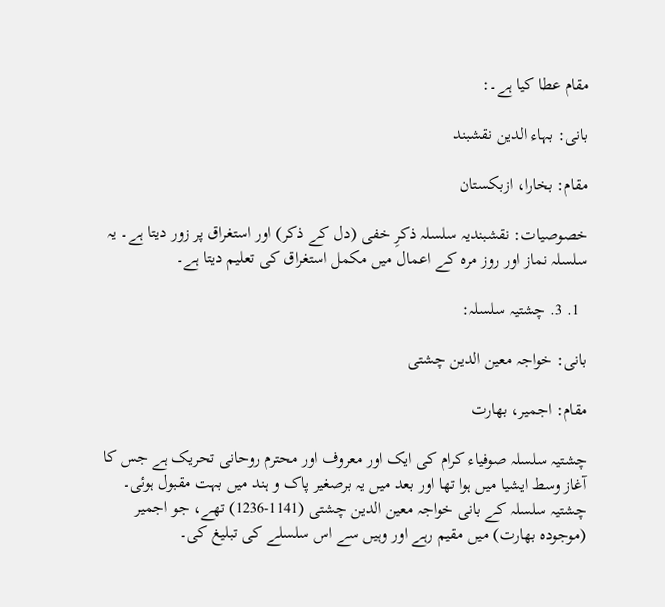مقام عطا کیا ہے۔:

بانی: بہاء الدین نقشبند

مقام: بخارا، ازبکستان

خصوصیات: نقشبندیہ سلسلہ ذکرِ خفی (دل کے ذکر) اور استغراق پر زور دیتا ہے۔ یہ سلسلہ نماز اور روز مرہ کے اعمال میں مکمل استغراق کی تعلیم دیتا ہے۔

  1. 3. چشتیہ سلسلہ:

بانی: خواجہ معین الدین چشتی

مقام: اجمیر، بھارت

چشتیہ سلسلہ صوفیاء کرام کی ایک اور معروف اور محترم روحانی تحریک ہے جس کا آغاز وسط ایشیا میں ہوا تھا اور بعد میں یہ برصغیر پاک و ہند میں بہت مقبول ہوئی۔ چشتیہ سلسلہ کے بانی خواجہ معین الدین چشتی (1141-1236) تھے، جو اجمیر (موجودہ بھارت) میں مقیم رہے اور وہیں سے اس سلسلے کی تبلیغ کی۔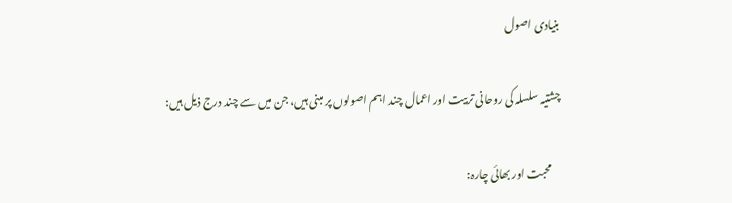بنیادی اصول

چشتیہ سلسلہ کی روحانی تربیت اور اعمال چند اہم اصولوں پر مبنی ہیں، جن میں سے چند درج ذیل ہیں:

    محبت اور بھائی چارہ: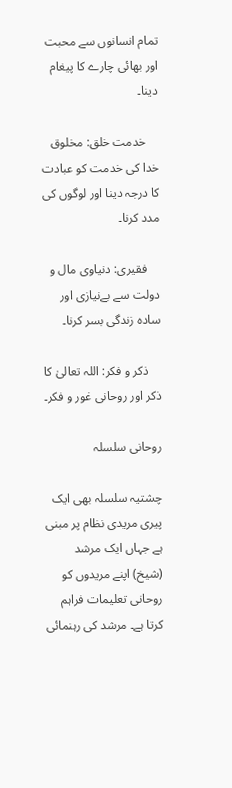تمام انسانوں سے محبت اور بھائی چارے کا پیغام دینا۔

    خدمت خلق: مخلوق خدا کی خدمت کو عبادت کا درجہ دینا اور لوگوں کی مدد کرنا۔

    فقیری: دنیاوی مال و دولت سے بےنیازی اور سادہ زندگی بسر کرنا۔

    ذکر و فکر: اللہ تعالیٰ کا ذکر اور روحانی غور و فکر۔

روحانی سلسلہ

چشتیہ سلسلہ بھی ایک پیری مریدی نظام پر مبنی ہے جہاں ایک مرشد (شیخ) اپنے مریدوں کو روحانی تعلیمات فراہم کرتا ہے۔ مرشد کی رہنمائی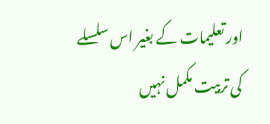اور تعلیمات کے بغیر اس سلسلے کی تربیت مکمل نہیں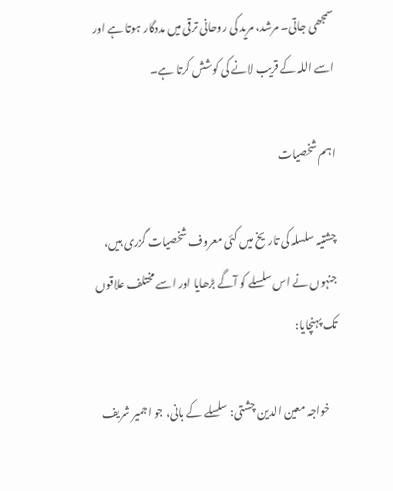سمجھی جاتی۔ مرشد، مرید کی روحانی ترقی میں مددگار ہوتا ہے اور اسے اللہ کے قریب لانے کی کوشش کرتا ہے۔

اہم شخصیات

چشتیہ سلسلہ کی تاریخ میں کئی معروف شخصیات گزری ہیں، جنہوں نے اس سلسلے کو آگے بڑھایا اور اسے مختلف علاقوں تک پہنچایا:

    خواجہ معین الدین چشتی: سلسلے کے بانی، جو اجمیر شریف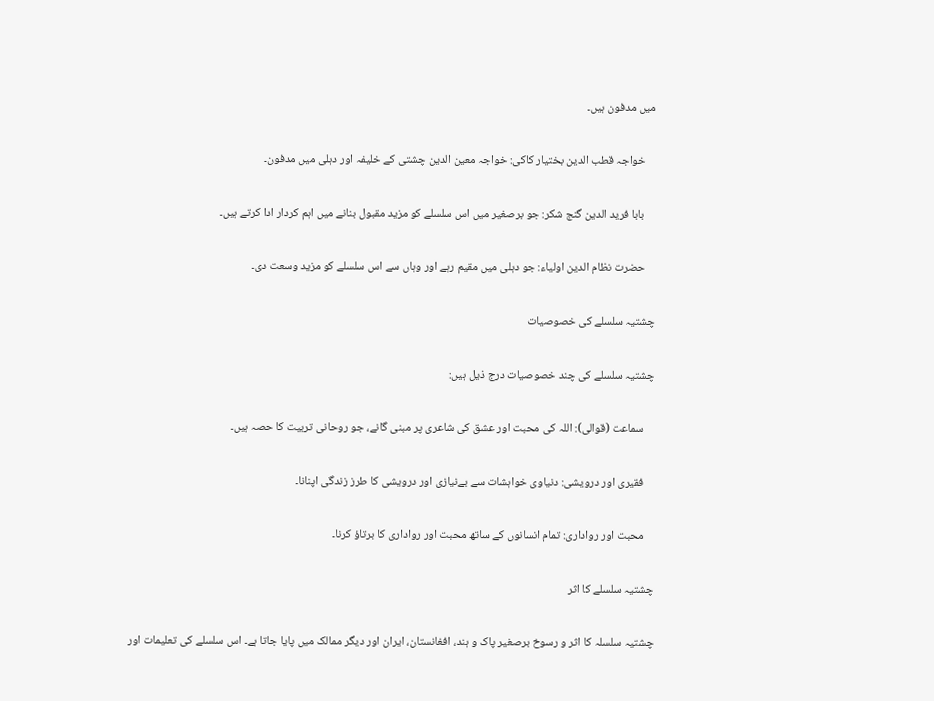میں مدفون ہیں۔

    خواجہ قطب الدین بختیار کاکی: خواجہ معین الدین چشتی کے خلیفہ اور دہلی میں مدفون۔

    بابا فرید الدین گنج شکر: جو برصغیر میں اس سلسلے کو مزید مقبول بنانے میں اہم کردار ادا کرتے ہیں۔

    حضرت نظام الدین اولیاء: جو دہلی میں مقیم رہے اور وہاں سے اس سلسلے کو مزید وسعت دی۔

چشتیہ سلسلے کی خصوصیات

چشتیہ سلسلے کی چند خصوصیات درج ذیل ہیں:

    سماعت (قوالی): اللہ کی محبت اور عشق کی شاعری پر مبنی گانے، جو روحانی تربیت کا حصہ ہیں۔

    فقیری اور درویشی: دنیاوی خواہشات سے بےنیازی اور درویشی کا طرز زندگی اپنانا۔

    محبت اور رواداری: تمام انسانوں کے ساتھ محبت اور رواداری کا برتاؤ کرنا۔

چشتیہ سلسلے کا اثر

چشتیہ سلسلہ کا اثر و رسوخ برصغیر پاک و ہند، افغانستان، ایران اور دیگر ممالک میں پایا جاتا ہے۔ اس سلسلے کی تعلیمات اور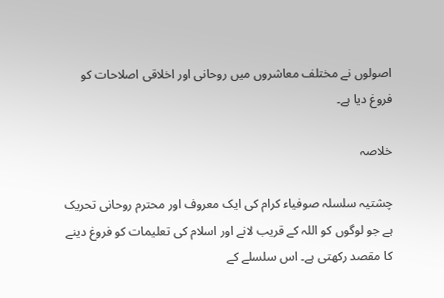اصولوں نے مختلف معاشروں میں روحانی اور اخلاقی اصلاحات کو فروغ دیا ہے۔

خلاصہ

چشتیہ سلسلہ صوفیاء کرام کی ایک معروف اور محترم روحانی تحریک ہے جو لوگوں کو اللہ کے قریب لانے اور اسلام کی تعلیمات کو فروغ دینے کا مقصد رکھتی ہے۔ اس سلسلے کے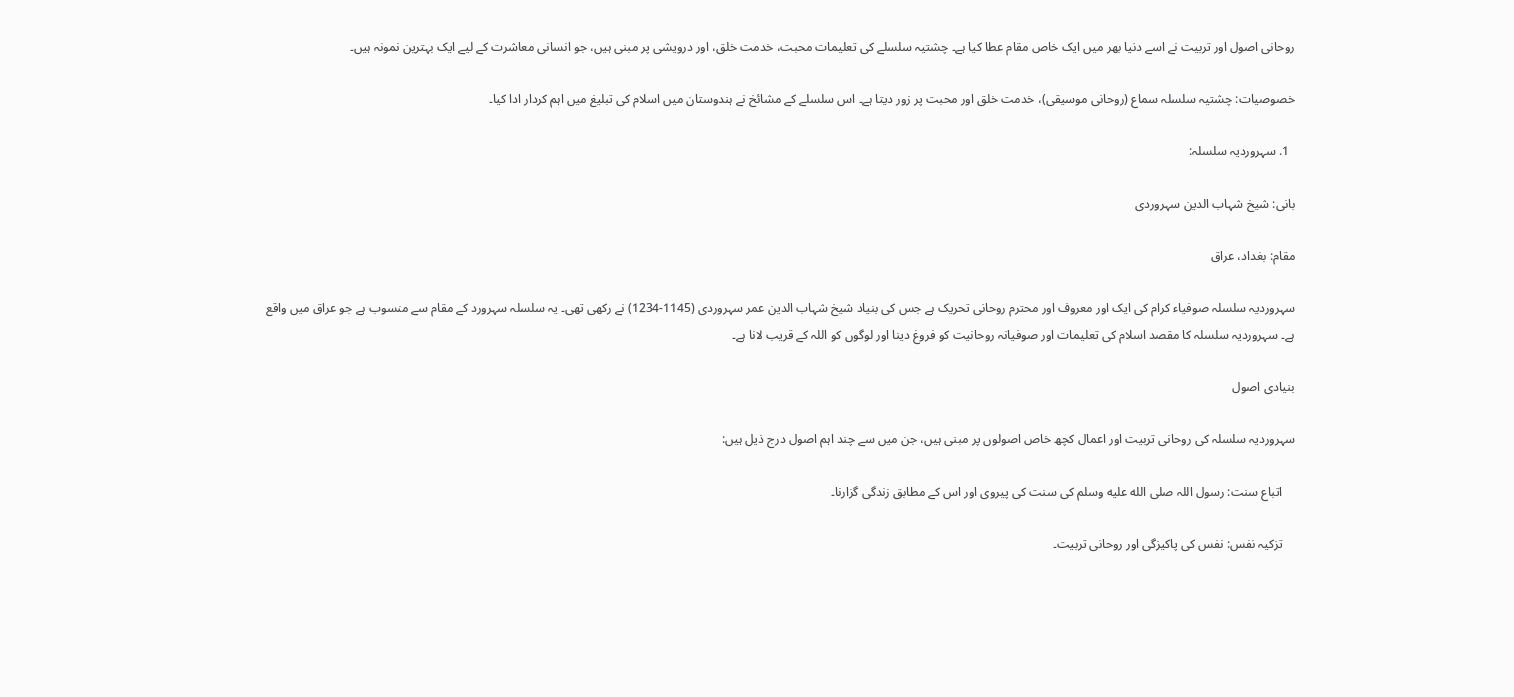روحانی اصول اور تربیت نے اسے دنیا بھر میں ایک خاص مقام عطا کیا ہے۔ چشتیہ سلسلے کی تعلیمات محبت، خدمت خلق، اور درویشی پر مبنی ہیں، جو انسانی معاشرت کے لیے ایک بہترین نمونہ ہیں۔

خصوصیات: چشتیہ سلسلہ سماع (روحانی موسیقی)، خدمت خلق اور محبت پر زور دیتا ہے۔ اس سلسلے کے مشائخ نے ہندوستان میں اسلام کی تبلیغ میں اہم کردار ادا کیا۔

  1. سہروردیہ سلسلہ:

بانی: شیخ شہاب الدین سہروردی

مقام: بغداد، عراق

سہروردیہ سلسلہ صوفیاء کرام کی ایک اور معروف اور محترم روحانی تحریک ہے جس کی بنیاد شیخ شہاب الدین عمر سہروردی (1145-1234) نے رکھی تھی۔ یہ سلسلہ سہرورد کے مقام سے منسوب ہے جو عراق میں واقع ہے۔ سہروردیہ سلسلہ کا مقصد اسلام کی تعلیمات اور صوفیانہ روحانیت کو فروغ دینا اور لوگوں کو اللہ کے قریب لانا ہے۔

بنیادی اصول

سہروردیہ سلسلہ کی روحانی تربیت اور اعمال کچھ خاص اصولوں پر مبنی ہیں، جن میں سے چند اہم اصول درج ذیل ہیں:

    اتباع سنت: رسول اللہ صلى الله عليه وسلم کی سنت کی پیروی اور اس کے مطابق زندگی گزارنا۔

    تزکیہ نفس: نفس کی پاکیزگی اور روحانی تربیت۔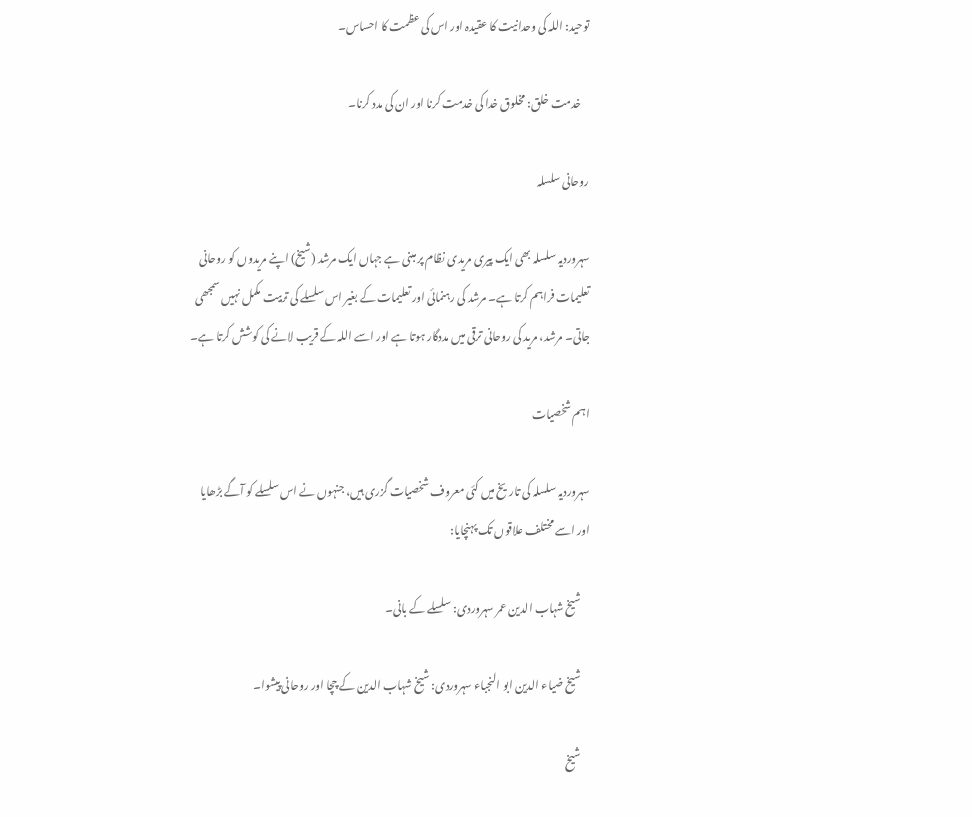توحید: اللہ کی وحدانیت کا عقیدہ اور اس کی عظمت کا احساس۔

    خدمت خلق: مخلوق خدا کی خدمت کرنا اور ان کی مدد کرنا۔

روحانی سلسلہ

سہروردیہ سلسلہ بھی ایک پیری مریدی نظام پر مبنی ہے جہاں ایک مرشد (شیخ) اپنے مریدوں کو روحانی تعلیمات فراہم کرتا ہے۔ مرشد کی رہنمائی اور تعلیمات کے بغیر اس سلسلے کی تربیت مکمل نہیں سمجھی جاتی۔ مرشد، مرید کی روحانی ترقی میں مددگار ہوتا ہے اور اسے اللہ کے قریب لانے کی کوشش کرتا ہے۔

اہم شخصیات

سہروردیہ سلسلہ کی تاریخ میں کئی معروف شخصیات گزری ہیں، جنہوں نے اس سلسلے کو آگے بڑھایا اور اسے مختلف علاقوں تک پہنچایا:

    شیخ شہاب الدین عمر سہروردی: سلسلے کے بانی۔

    شیخ ضیاء الدین ابو النجباء سہروردی: شیخ شہاب الدین کے چچا اور روحانی پیشوا۔

    شیخ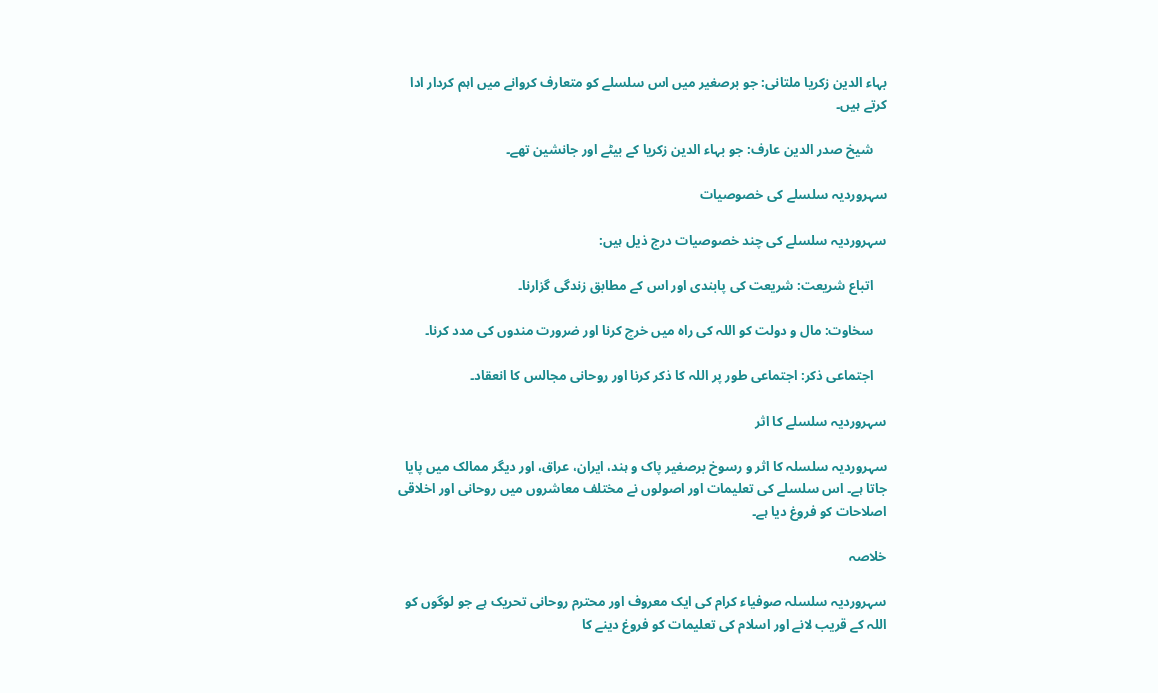بہاء الدین زکریا ملتانی: جو برصغیر میں اس سلسلے کو متعارف کروانے میں اہم کردار ادا کرتے ہیں۔

    شیخ صدر الدین عارف: جو بہاء الدین زکریا کے بیٹے اور جانشین تھے۔

سہروردیہ سلسلے کی خصوصیات

سہروردیہ سلسلے کی چند خصوصیات درج ذیل ہیں:

    اتباع شریعت: شریعت کی پابندی اور اس کے مطابق زندگی گزارنا۔

    سخاوت: مال و دولت کو اللہ کی راہ میں خرچ کرنا اور ضرورت مندوں کی مدد کرنا۔

    اجتماعی ذکر: اجتماعی طور پر اللہ کا ذکر کرنا اور روحانی مجالس کا انعقاد۔

سہروردیہ سلسلے کا اثر

سہروردیہ سلسلہ کا اثر و رسوخ برصغیر پاک و ہند، ایران، عراق، اور دیگر ممالک میں پایا جاتا ہے۔ اس سلسلے کی تعلیمات اور اصولوں نے مختلف معاشروں میں روحانی اور اخلاقی اصلاحات کو فروغ دیا ہے۔

خلاصہ

سہروردیہ سلسلہ صوفیاء کرام کی ایک معروف اور محترم روحانی تحریک ہے جو لوگوں کو اللہ کے قریب لانے اور اسلام کی تعلیمات کو فروغ دینے کا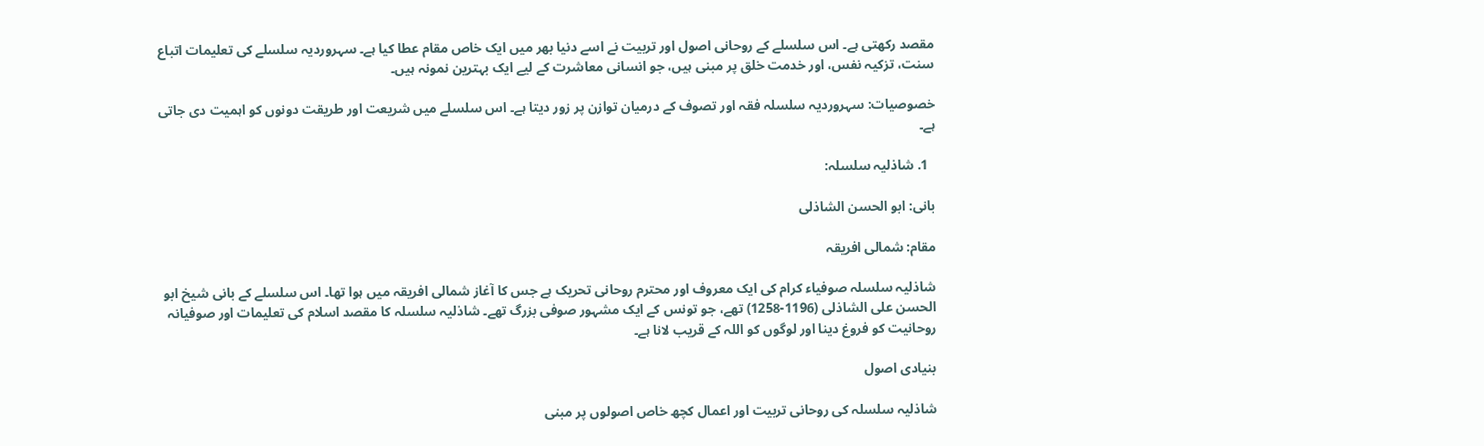مقصد رکھتی ہے۔ اس سلسلے کے روحانی اصول اور تربیت نے اسے دنیا بھر میں ایک خاص مقام عطا کیا ہے۔ سہروردیہ سلسلے کی تعلیمات اتباع سنت، تزکیہ نفس، اور خدمت خلق پر مبنی ہیں، جو انسانی معاشرت کے لیے ایک بہترین نمونہ ہیں۔

خصوصیات: سہروردیہ سلسلہ فقہ اور تصوف کے درمیان توازن پر زور دیتا ہے۔ اس سلسلے میں شریعت اور طریقت دونوں کو اہمیت دی جاتی ہے۔

  1. شاذلیہ سلسلہ:

بانی: ابو الحسن الشاذلی

مقام: شمالی افریقہ

شاذلیہ سلسلہ صوفیاء کرام کی ایک معروف اور محترم روحانی تحریک ہے جس کا آغاز شمالی افریقہ میں ہوا تھا۔ اس سلسلے کے بانی شیخ ابو الحسن علی الشاذلی (1196-1258) تھے، جو تونس کے ایک مشہور صوفی بزرگ تھے۔ شاذلیہ سلسلہ کا مقصد اسلام کی تعلیمات اور صوفیانہ روحانیت کو فروغ دینا اور لوگوں کو اللہ کے قریب لانا ہے۔

بنیادی اصول

شاذلیہ سلسلہ کی روحانی تربیت اور اعمال کچھ خاص اصولوں پر مبنی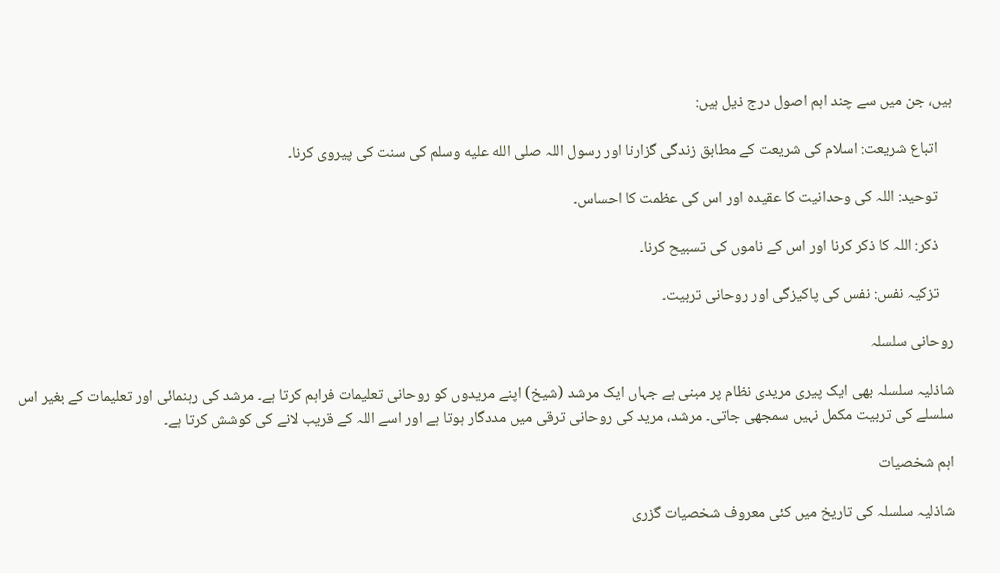ہیں، جن میں سے چند اہم اصول درج ذیل ہیں:

    اتباع شریعت: اسلام کی شریعت کے مطابق زندگی گزارنا اور رسول اللہ صلى الله عليه وسلم کی سنت کی پیروی کرنا۔

    توحید: اللہ کی وحدانیت کا عقیدہ اور اس کی عظمت کا احساس۔

    ذکر: اللہ کا ذکر کرنا اور اس کے ناموں کی تسبیح کرنا۔

    تزکیہ نفس: نفس کی پاکیزگی اور روحانی تربیت۔

روحانی سلسلہ

شاذلیہ سلسلہ بھی ایک پیری مریدی نظام پر مبنی ہے جہاں ایک مرشد (شیخ) اپنے مریدوں کو روحانی تعلیمات فراہم کرتا ہے۔ مرشد کی رہنمائی اور تعلیمات کے بغیر اس سلسلے کی تربیت مکمل نہیں سمجھی جاتی۔ مرشد، مرید کی روحانی ترقی میں مددگار ہوتا ہے اور اسے اللہ کے قریب لانے کی کوشش کرتا ہے۔

اہم شخصیات

شاذلیہ سلسلہ کی تاریخ میں کئی معروف شخصیات گزری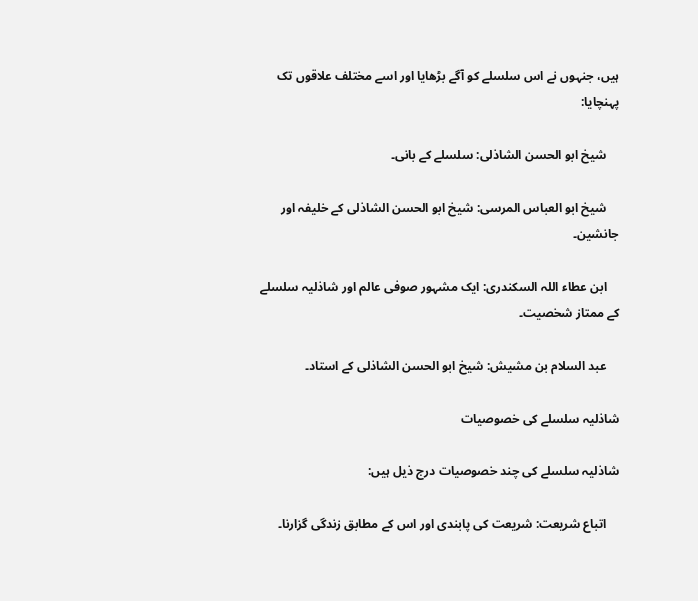ہیں، جنہوں نے اس سلسلے کو آگے بڑھایا اور اسے مختلف علاقوں تک پہنچایا:

    شیخ ابو الحسن الشاذلی: سلسلے کے بانی۔

    شیخ ابو العباس المرسی: شیخ ابو الحسن الشاذلی کے خلیفہ اور جانشین۔

    ابن عطاء اللہ السکندری: ایک مشہور صوفی عالم اور شاذلیہ سلسلے کے ممتاز شخصیت۔

    عبد السلام بن مشیش: شیخ ابو الحسن الشاذلی کے استاد۔

شاذلیہ سلسلے کی خصوصیات

شاذلیہ سلسلے کی چند خصوصیات درج ذیل ہیں:

    اتباع شریعت: شریعت کی پابندی اور اس کے مطابق زندگی گزارنا۔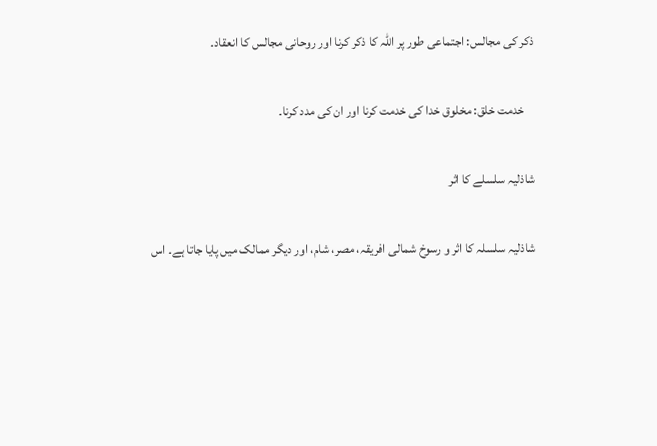ذکر کی مجالس: اجتماعی طور پر اللہ کا ذکر کرنا اور روحانی مجالس کا انعقاد۔

    خدمت خلق: مخلوق خدا کی خدمت کرنا اور ان کی مدد کرنا۔

شاذلیہ سلسلے کا اثر

شاذلیہ سلسلہ کا اثر و رسوخ شمالی افریقہ، مصر، شام، اور دیگر ممالک میں پایا جاتا ہے۔ اس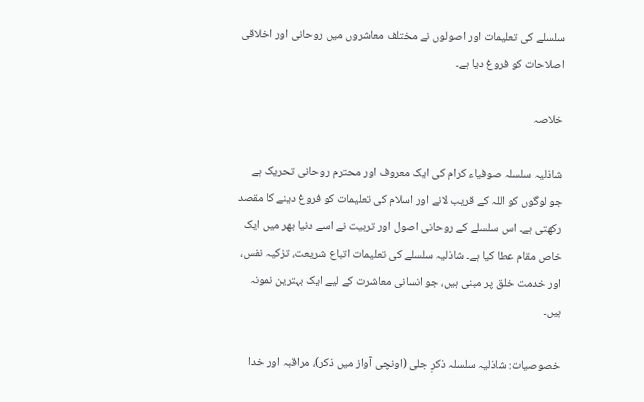سلسلے کی تعلیمات اور اصولوں نے مختلف معاشروں میں روحانی اور اخلاقی اصلاحات کو فروغ دیا ہے۔

خلاصہ

شاذلیہ سلسلہ صوفیاء کرام کی ایک معروف اور محترم روحانی تحریک ہے جو لوگوں کو اللہ کے قریب لانے اور اسلام کی تعلیمات کو فروغ دینے کا مقصد رکھتی ہے۔ اس سلسلے کے روحانی اصول اور تربیت نے اسے دنیا بھر میں ایک خاص مقام عطا کیا ہے۔ شاذلیہ سلسلے کی تعلیمات اتباع شریعت، تزکیہ نفس، اور خدمت خلق پر مبنی ہیں، جو انسانی معاشرت کے لیے ایک بہترین نمونہ ہیں۔

خصوصیات: شاذلیہ سلسلہ ذکرِ جلی (اونچی آواز میں ذکر)، مراقبہ اور خدا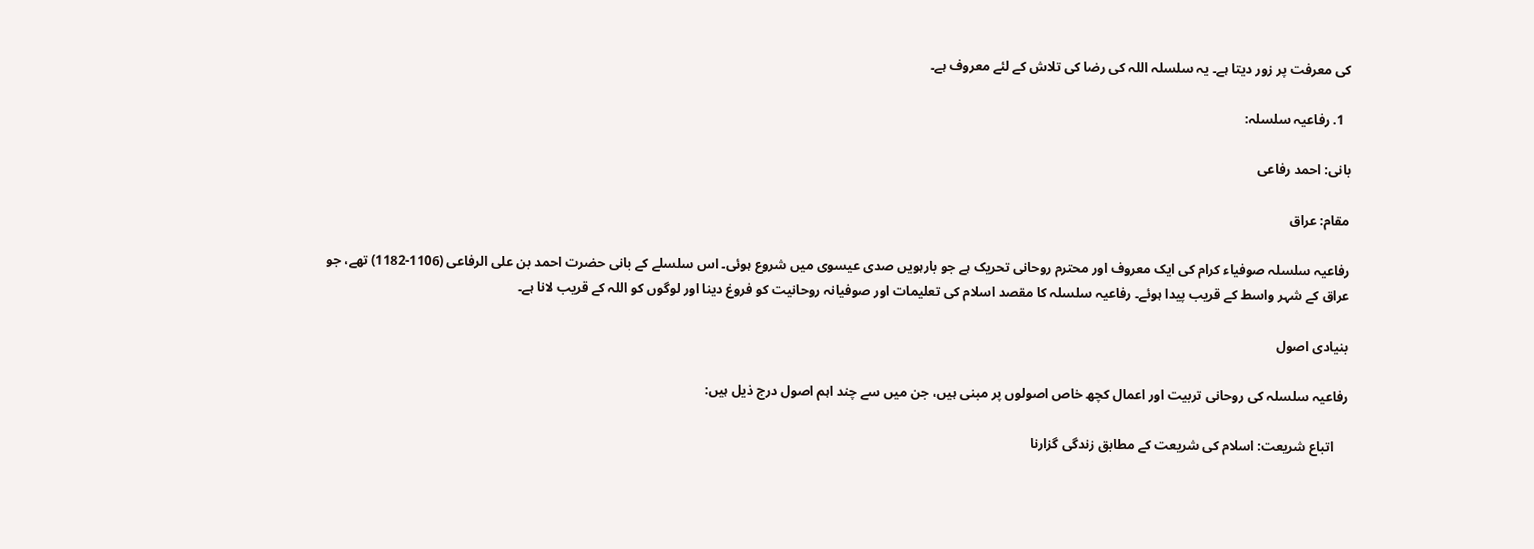کی معرفت پر زور دیتا ہے۔ یہ سلسلہ اللہ کی رضا کی تلاش کے لئے معروف ہے۔

  1. رفاعیہ سلسلہ:

بانی: احمد رفاعی

مقام: عراق

رفاعیہ سلسلہ صوفیاء کرام کی ایک معروف اور محترم روحانی تحریک ہے جو بارہویں صدی عیسوی میں شروع ہوئی۔ اس سلسلے کے بانی حضرت احمد بن علی الرفاعی (1106-1182) تھے، جو عراق کے شہر واسط کے قریب پیدا ہوئے۔ رفاعیہ سلسلہ کا مقصد اسلام کی تعلیمات اور صوفیانہ روحانیت کو فروغ دینا اور لوگوں کو اللہ کے قریب لانا ہے۔

بنیادی اصول

رفاعیہ سلسلہ کی روحانی تربیت اور اعمال کچھ خاص اصولوں پر مبنی ہیں، جن میں سے چند اہم اصول درج ذیل ہیں:

    اتباع شریعت: اسلام کی شریعت کے مطابق زندگی گزارنا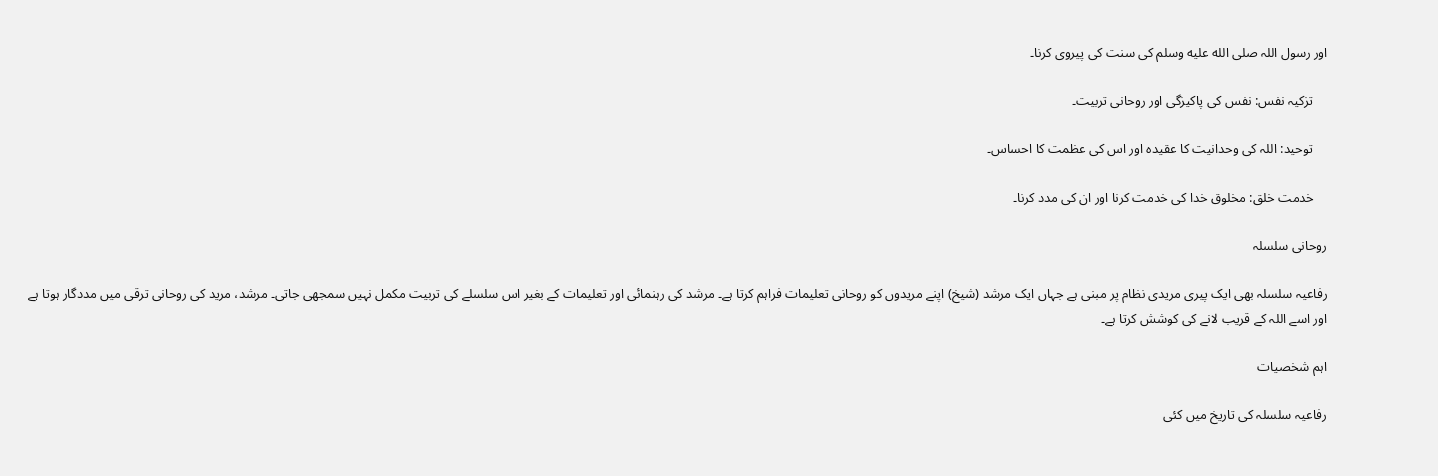اور رسول اللہ صلى الله عليه وسلم کی سنت کی پیروی کرنا۔

    تزکیہ نفس: نفس کی پاکیزگی اور روحانی تربیت۔

    توحید: اللہ کی وحدانیت کا عقیدہ اور اس کی عظمت کا احساس۔

    خدمت خلق: مخلوق خدا کی خدمت کرنا اور ان کی مدد کرنا۔

روحانی سلسلہ

رفاعیہ سلسلہ بھی ایک پیری مریدی نظام پر مبنی ہے جہاں ایک مرشد (شیخ) اپنے مریدوں کو روحانی تعلیمات فراہم کرتا ہے۔ مرشد کی رہنمائی اور تعلیمات کے بغیر اس سلسلے کی تربیت مکمل نہیں سمجھی جاتی۔ مرشد، مرید کی روحانی ترقی میں مددگار ہوتا ہے اور اسے اللہ کے قریب لانے کی کوشش کرتا ہے۔

اہم شخصیات

رفاعیہ سلسلہ کی تاریخ میں کئی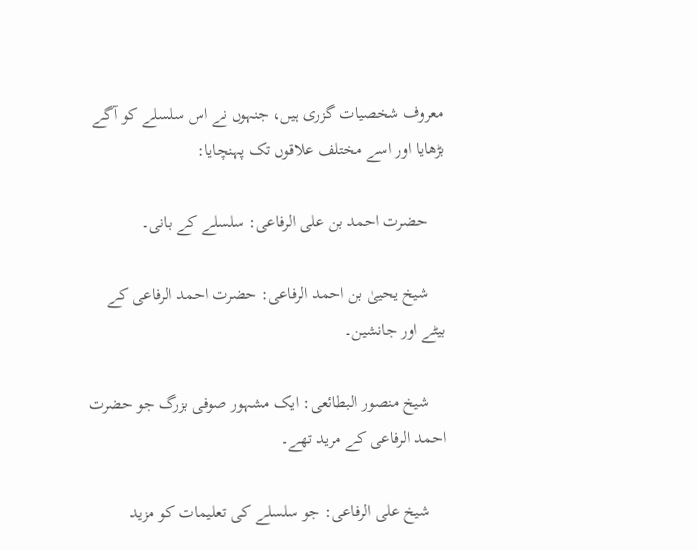معروف شخصیات گزری ہیں، جنہوں نے اس سلسلے کو آگے بڑھایا اور اسے مختلف علاقوں تک پہنچایا:

    حضرت احمد بن علی الرفاعی: سلسلے کے بانی۔

    شیخ یحییٰ بن احمد الرفاعی: حضرت احمد الرفاعی کے بیٹے اور جانشین۔

    شیخ منصور البطائعی: ایک مشہور صوفی بزرگ جو حضرت احمد الرفاعی کے مرید تھے۔

    شیخ علی الرفاعی: جو سلسلے کی تعلیمات کو مزید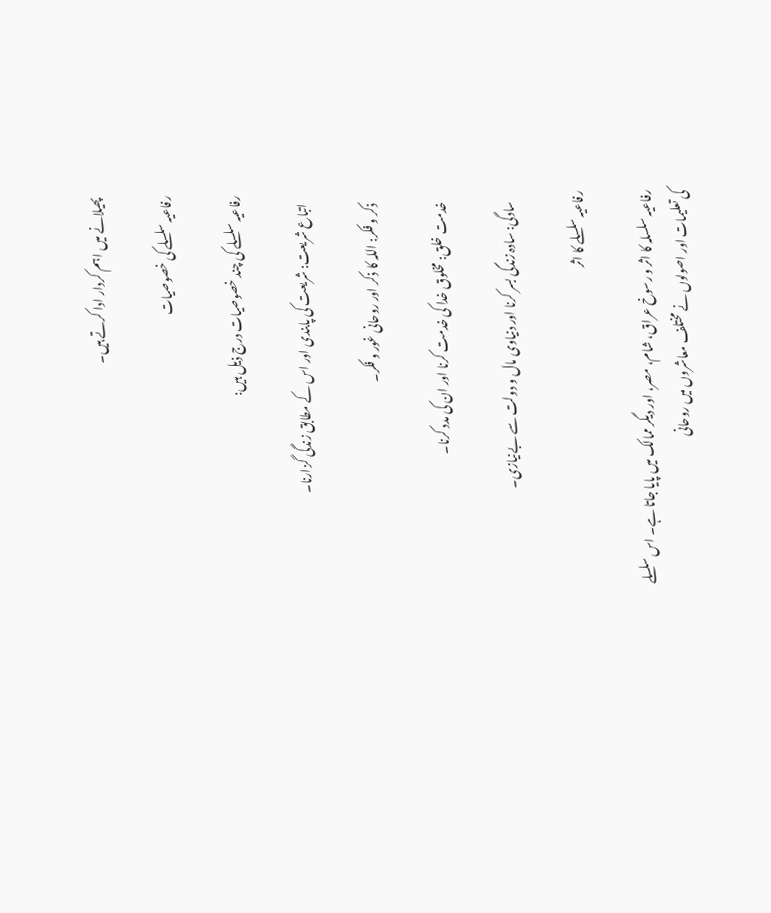پھیلانے میں اہم کردار ادا کرتے ہیں۔

رفاعیہ سلسلے کی خصوصیات

رفاعیہ سلسلے کی چند خصوصیات درج ذیل ہیں:

    اتباع شریعت: شریعت کی پابندی اور اس کے مطابق زندگی گزارنا۔

    ذکر و فکر: اللہ کا ذکر اور روحانی غور و فکر۔

    خدمت خلق: مخلوق خدا کی خدمت کرنا اور ان کی مدد کرنا۔

    سادگی: سادہ زندگی بسر کرنا اور دنیاوی مال و دولت سے بےنیازی۔

رفاعیہ سلسلے کا اثر

رفاعیہ سلسلہ کا اثر و رسوخ عراق، شام، مصر، اور دیگر ممالک میں پایا جاتا ہے۔ اس سلسلے کی تعلیمات اور اصولوں نے مختلف معاشروں میں روحانی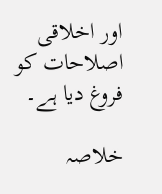اور اخلاقی اصلاحات کو فروغ دیا ہے۔

خلاصہ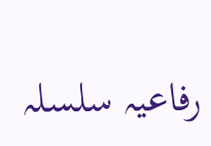رفاعیہ سلسلہ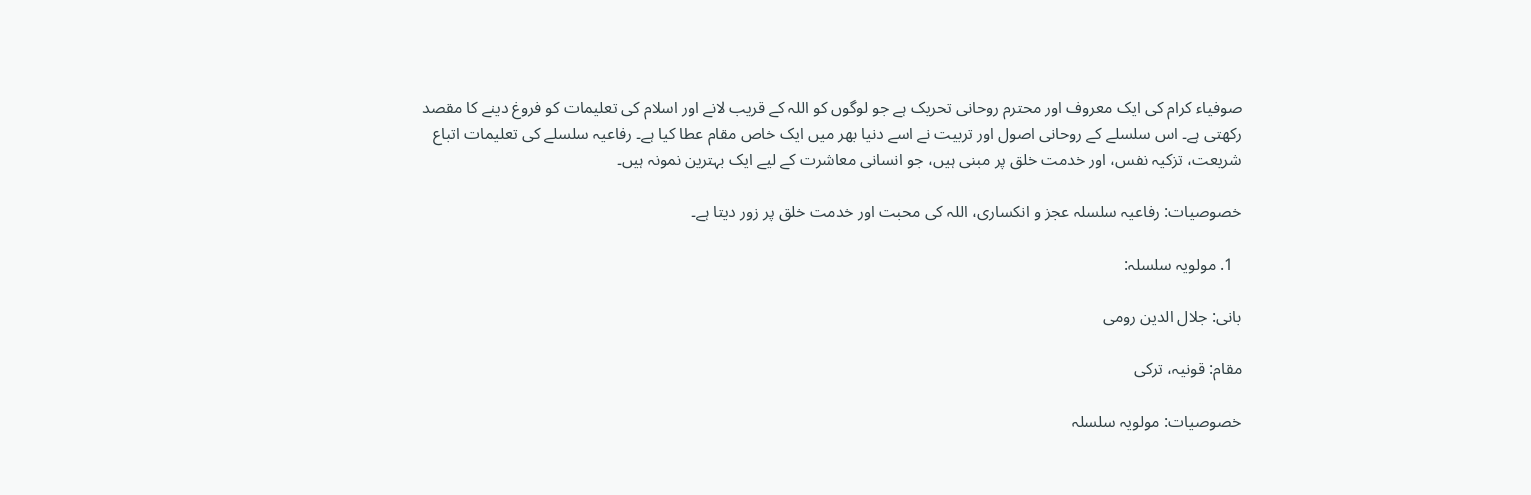صوفیاء کرام کی ایک معروف اور محترم روحانی تحریک ہے جو لوگوں کو اللہ کے قریب لانے اور اسلام کی تعلیمات کو فروغ دینے کا مقصد رکھتی ہے۔ اس سلسلے کے روحانی اصول اور تربیت نے اسے دنیا بھر میں ایک خاص مقام عطا کیا ہے۔ رفاعیہ سلسلے کی تعلیمات اتباع شریعت، تزکیہ نفس، اور خدمت خلق پر مبنی ہیں، جو انسانی معاشرت کے لیے ایک بہترین نمونہ ہیں۔

خصوصیات: رفاعیہ سلسلہ عجز و انکساری، اللہ کی محبت اور خدمت خلق پر زور دیتا ہے۔

  1. مولویہ سلسلہ:

بانی: جلال الدین رومی

مقام: قونیہ، ترکی

خصوصیات: مولویہ سلسلہ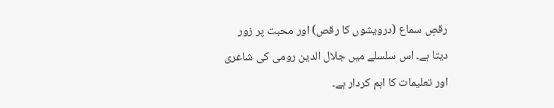رقصِ سماع (درویشوں کا رقص) اور محبت پر زور دیتا ہے۔ اس سلسلے میں جلال الدین رومی کی شاعری اور تعلیمات کا اہم کردار ہے۔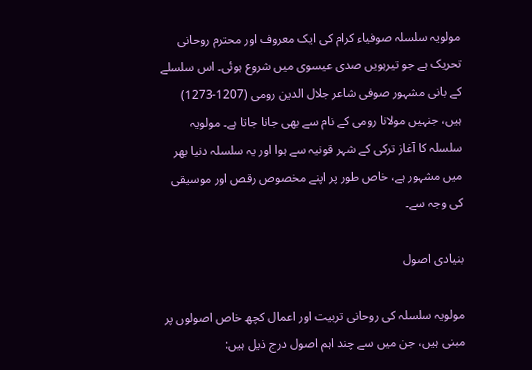مولویہ سلسلہ صوفیاء کرام کی ایک معروف اور محترم روحانی تحریک ہے جو تیرہویں صدی عیسوی میں شروع ہوئی۔ اس سلسلے کے بانی مشہور صوفی شاعر جلال الدین رومی (1207-1273) ہیں، جنہیں مولانا رومی کے نام سے بھی جانا جاتا ہے۔ مولویہ سلسلہ کا آغاز ترکی کے شہر قونیہ سے ہوا اور یہ سلسلہ دنیا بھر میں مشہور ہے، خاص طور پر اپنے مخصوص رقص اور موسیقی کی وجہ سے۔

بنیادی اصول

مولویہ سلسلہ کی روحانی تربیت اور اعمال کچھ خاص اصولوں پر مبنی ہیں، جن میں سے چند اہم اصول درج ذیل ہیں: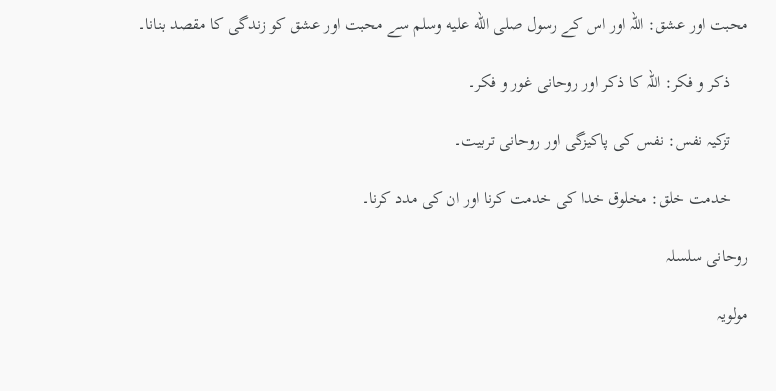محبت اور عشق: اللہ اور اس کے رسول صلى الله عليه وسلم سے محبت اور عشق کو زندگی کا مقصد بنانا۔

    ذکر و فکر: اللہ کا ذکر اور روحانی غور و فکر۔

    تزکیہ نفس: نفس کی پاکیزگی اور روحانی تربیت۔

    خدمت خلق: مخلوق خدا کی خدمت کرنا اور ان کی مدد کرنا۔

روحانی سلسلہ

مولویہ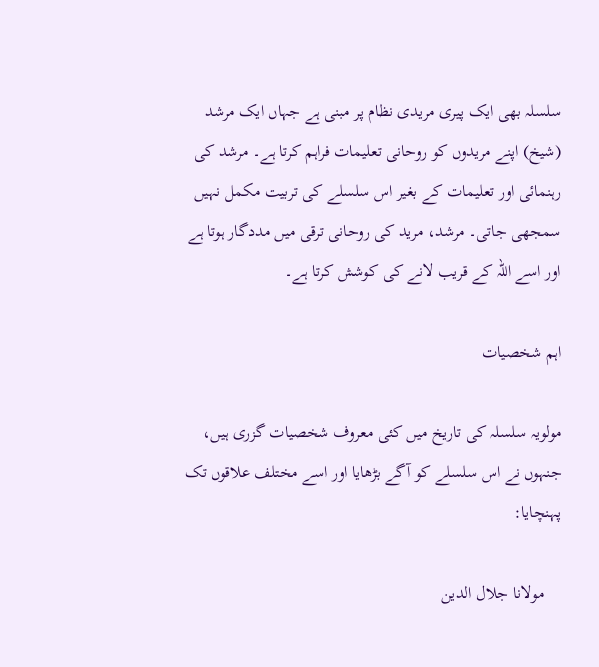سلسلہ بھی ایک پیری مریدی نظام پر مبنی ہے جہاں ایک مرشد (شیخ) اپنے مریدوں کو روحانی تعلیمات فراہم کرتا ہے۔ مرشد کی رہنمائی اور تعلیمات کے بغیر اس سلسلے کی تربیت مکمل نہیں سمجھی جاتی۔ مرشد، مرید کی روحانی ترقی میں مددگار ہوتا ہے اور اسے اللہ کے قریب لانے کی کوشش کرتا ہے۔

اہم شخصیات

مولویہ سلسلہ کی تاریخ میں کئی معروف شخصیات گزری ہیں، جنہوں نے اس سلسلے کو آگے بڑھایا اور اسے مختلف علاقوں تک پہنچایا:

    مولانا جلال الدین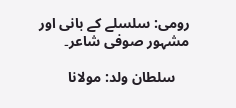رومی: سلسلے کے بانی اور مشہور صوفی شاعر۔

    سلطان ولد: مولانا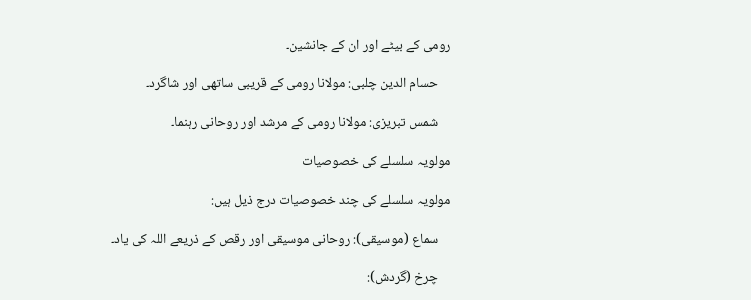رومی کے بیٹے اور ان کے جانشین۔

    حسام الدین چلبی: مولانا رومی کے قریبی ساتھی اور شاگرد۔

    شمس تبریزی: مولانا رومی کے مرشد اور روحانی رہنما۔

مولویہ سلسلے کی خصوصیات

مولویہ سلسلے کی چند خصوصیات درج ذیل ہیں:

    سماع (موسیقی): روحانی موسیقی اور رقص کے ذریعے اللہ کی یاد۔

    چرخ (گردش):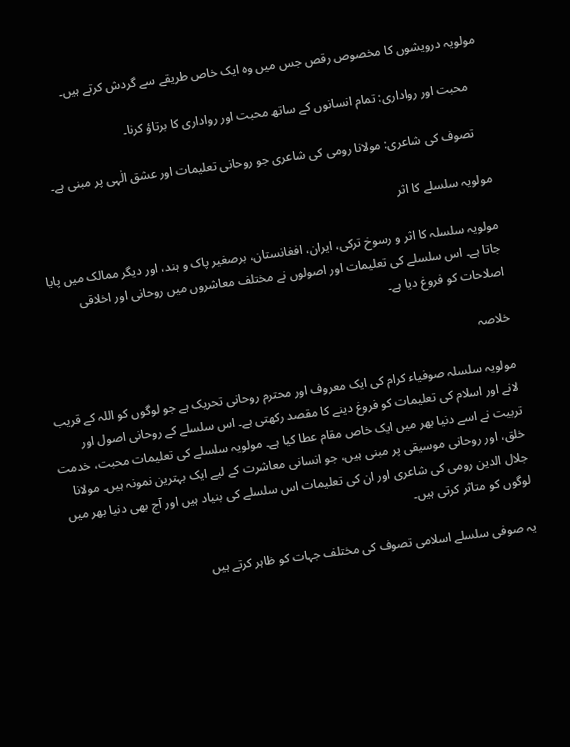مولویہ درویشوں کا مخصوص رقص جس میں وہ ایک خاص طریقے سے گردش کرتے ہیں۔

    محبت اور رواداری: تمام انسانوں کے ساتھ محبت اور رواداری کا برتاؤ کرنا۔

    تصوف کی شاعری: مولانا رومی کی شاعری جو روحانی تعلیمات اور عشق الٰہی پر مبنی ہے۔

مولویہ سلسلے کا اثر

مولویہ سلسلہ کا اثر و رسوخ ترکی، ایران، افغانستان، برصغیر پاک و ہند، اور دیگر ممالک میں پایا جاتا ہے۔ اس سلسلے کی تعلیمات اور اصولوں نے مختلف معاشروں میں روحانی اور اخلاقی اصلاحات کو فروغ دیا ہے۔

خلاصہ

مولویہ سلسلہ صوفیاء کرام کی ایک معروف اور محترم روحانی تحریک ہے جو لوگوں کو اللہ کے قریب لانے اور اسلام کی تعلیمات کو فروغ دینے کا مقصد رکھتی ہے۔ اس سلسلے کے روحانی اصول اور تربیت نے اسے دنیا بھر میں ایک خاص مقام عطا کیا ہے۔ مولویہ سلسلے کی تعلیمات محبت، خدمت خلق، اور روحانی موسیقی پر مبنی ہیں، جو انسانی معاشرت کے لیے ایک بہترین نمونہ ہیں۔ مولانا جلال الدین رومی کی شاعری اور ان کی تعلیمات اس سلسلے کی بنیاد ہیں اور آج بھی دنیا بھر میں لوگوں کو متاثر کرتی ہیں۔

یہ صوفی سلسلے اسلامی تصوف کی مختلف جہات کو ظاہر کرتے ہیں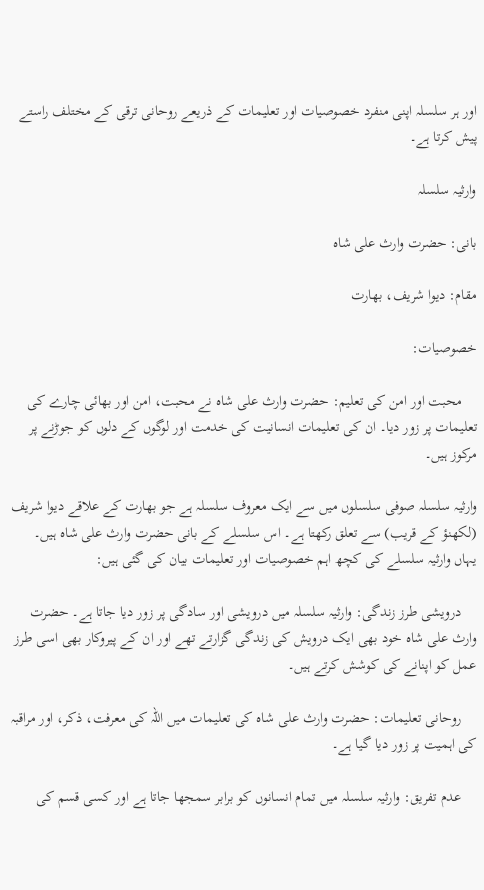اور ہر سلسلہ اپنی منفرد خصوصیات اور تعلیمات کے ذریعے روحانی ترقی کے مختلف راستے پیش کرتا ہے۔

وارثیہ سلسلہ

بانی: حضرت وارث علی شاہ

مقام: دیوا شریف، بھارت

خصوصیات:

    محبت اور امن کی تعلیم: حضرت وارث علی شاہ نے محبت، امن اور بھائی چارے کی تعلیمات پر زور دیا۔ ان کی تعلیمات انسانیت کی خدمت اور لوگوں کے دلوں کو جوڑنے پر مرکوز ہیں۔

وارثیہ سلسلہ صوفی سلسلوں میں سے ایک معروف سلسلہ ہے جو بھارت کے علاقے دیوا شریف (لکھنؤ کے قریب) سے تعلق رکھتا ہے۔ اس سلسلے کے بانی حضرت وارث علی شاہ ہیں۔ یہاں وارثیہ سلسلے کی کچھ اہم خصوصیات اور تعلیمات بیان کی گئی ہیں:

    درویشی طرز زندگی: وارثیہ سلسلہ میں درویشی اور سادگی پر زور دیا جاتا ہے۔ حضرت وارث علی شاہ خود بھی ایک درویش کی زندگی گزارتے تھے اور ان کے پیروکار بھی اسی طرز عمل کو اپنانے کی کوشش کرتے ہیں۔

    روحانی تعلیمات: حضرت وارث علی شاہ کی تعلیمات میں اللہ کی معرفت، ذکر، اور مراقبہ کی اہمیت پر زور دیا گیا ہے۔

    عدم تفریق: وارثیہ سلسلہ میں تمام انسانوں کو برابر سمجھا جاتا ہے اور کسی قسم کی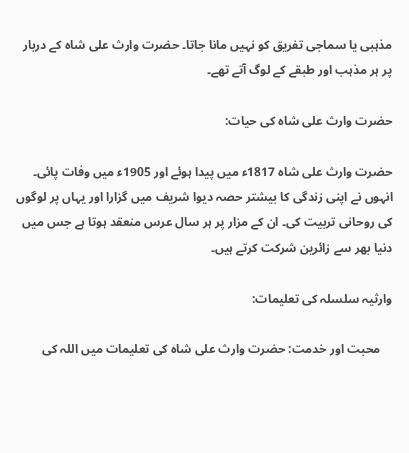مذہبی یا سماجی تفریق کو نہیں مانا جاتا۔ حضرت وارث علی شاہ کے دربار پر ہر مذہب اور طبقے کے لوگ آتے تھے۔

حضرت وارث علی شاہ کی حیات:

حضرت وارث علی شاہ 1817ء میں پیدا ہوئے اور 1905ء میں وفات پائی۔ انہوں نے اپنی زندگی کا بیشتر حصہ دیوا شریف میں گزارا اور یہاں پر لوگوں کی روحانی تربیت کی۔ ان کے مزار پر ہر سال عرس منعقد ہوتا ہے جس میں دنیا بھر سے زائرین شرکت کرتے ہیں۔

وارثیہ سلسلہ کی تعلیمات:

    محبت اور خدمت: حضرت وارث علی شاہ کی تعلیمات میں اللہ کی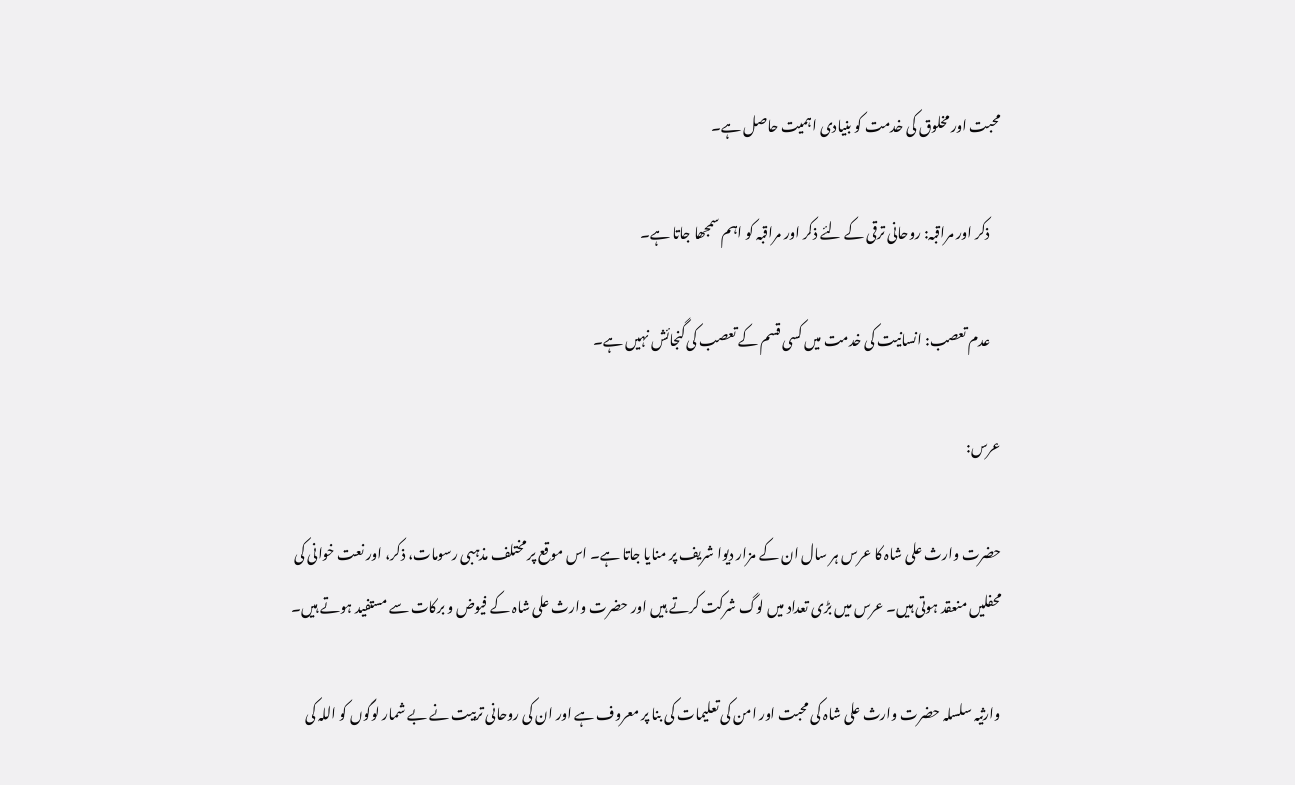محبت اور مخلوق کی خدمت کو بنیادی اہمیت حاصل ہے۔

    ذکر اور مراقبہ: روحانی ترقی کے لئے ذکر اور مراقبہ کو اہم سمجھا جاتا ہے۔

    عدم تعصب: انسانیت کی خدمت میں کسی قسم کے تعصب کی گنجائش نہیں ہے۔

عرس:

حضرت وارث علی شاہ کا عرس ہر سال ان کے مزار دیوا شریف پر منایا جاتا ہے۔ اس موقع پر مختلف مذہبی رسومات، ذکر، اور نعت خوانی کی محفلیں منعقد ہوتی ہیں۔ عرس میں بڑی تعداد میں لوگ شرکت کرتے ہیں اور حضرت وارث علی شاہ کے فیوض و برکات سے مستفید ہوتے ہیں۔

وارثیہ سلسلہ حضرت وارث علی شاہ کی محبت اور امن کی تعلیمات کی بنا پر معروف ہے اور ان کی روحانی تربیت نے بے شمار لوگوں کو اللہ کی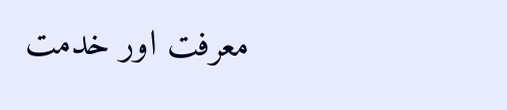معرفت اور خدمت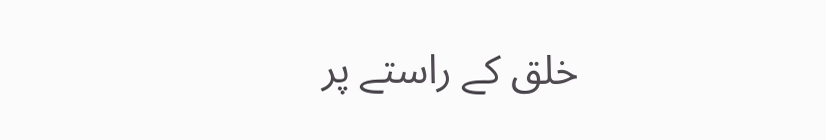خلق کے راستے پر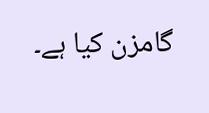گامزن کیا ہے۔